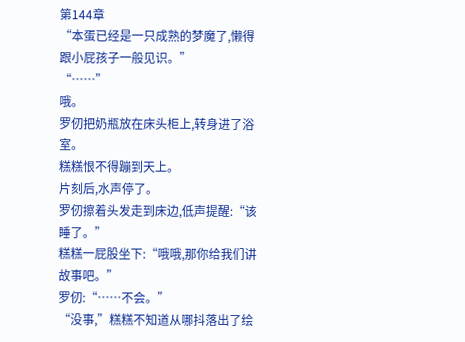第144章
“本蛋已经是一只成熟的梦魔了,懒得跟小屁孩子一般见识。”
“……”
哦。
罗仞把奶瓶放在床头柜上,转身进了浴室。
糕糕恨不得蹦到天上。
片刻后,水声停了。
罗仞擦着头发走到床边,低声提醒:“该睡了。”
糕糕一屁股坐下:“哦哦,那你给我们讲故事吧。”
罗仞:“……不会。”
“没事,”糕糕不知道从哪抖落出了绘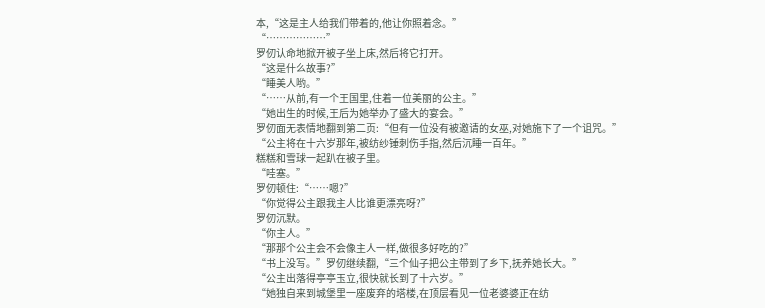本,“这是主人给我们带着的,他让你照着念。”
“………………”
罗仞认命地掀开被子坐上床,然后将它打开。
“这是什么故事?”
“睡美人哟。”
“……从前,有一个王国里,住着一位美丽的公主。”
“她出生的时候,王后为她举办了盛大的宴会。”
罗仞面无表情地翻到第二页:“但有一位没有被邀请的女巫,对她施下了一个诅咒。”
“公主将在十六岁那年,被纺纱锤刺伤手指,然后沉睡一百年。”
糕糕和雪球一起趴在被子里。
“哇塞。”
罗仞顿住:“……嗯?”
“你觉得公主跟我主人比谁更漂亮呀?”
罗仞沉默。
“你主人。”
“那那个公主会不会像主人一样,做很多好吃的?”
“书上没写。”罗仞继续翻,“三个仙子把公主带到了乡下,抚养她长大。”
“公主出落得亭亭玉立,很快就长到了十六岁。”
“她独自来到城堡里一座废弃的塔楼,在顶层看见一位老婆婆正在纺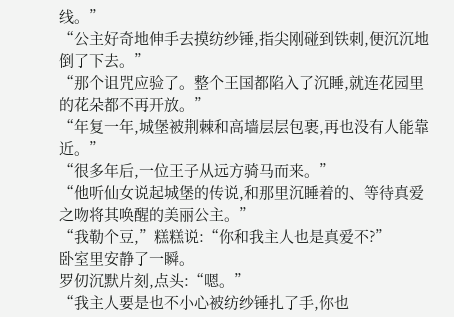线。”
“公主好奇地伸手去摸纺纱锤,指尖刚碰到铁刺,便沉沉地倒了下去。”
“那个诅咒应验了。整个王国都陷入了沉睡,就连花园里的花朵都不再开放。”
“年复一年,城堡被荆棘和高墙层层包裹,再也没有人能靠近。”
“很多年后,一位王子从远方骑马而来。”
“他听仙女说起城堡的传说,和那里沉睡着的、等待真爱之吻将其唤醒的美丽公主。”
“我勒个豆,”糕糕说:“你和我主人也是真爱不?”
卧室里安静了一瞬。
罗仞沉默片刻,点头:“嗯。”
“我主人要是也不小心被纺纱锤扎了手,你也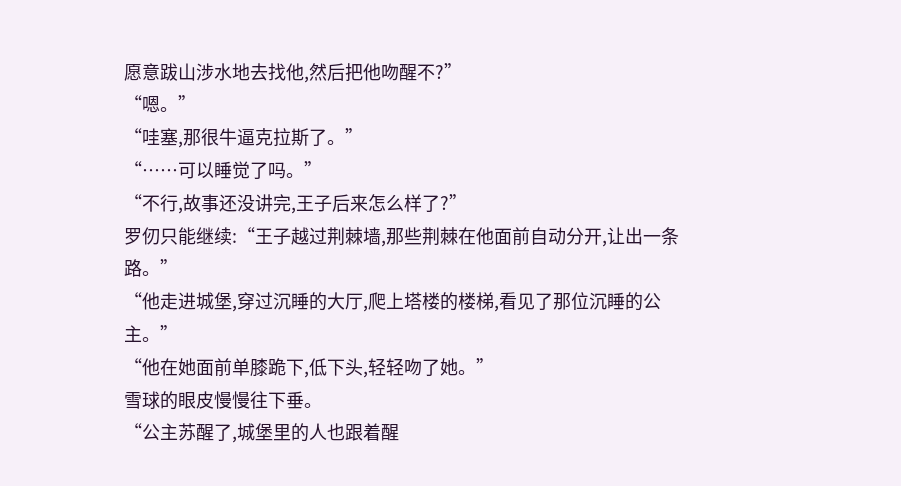愿意跋山涉水地去找他,然后把他吻醒不?”
“嗯。”
“哇塞,那很牛逼克拉斯了。”
“……可以睡觉了吗。”
“不行,故事还没讲完,王子后来怎么样了?”
罗仞只能继续:“王子越过荆棘墙,那些荆棘在他面前自动分开,让出一条路。”
“他走进城堡,穿过沉睡的大厅,爬上塔楼的楼梯,看见了那位沉睡的公主。”
“他在她面前单膝跪下,低下头,轻轻吻了她。”
雪球的眼皮慢慢往下垂。
“公主苏醒了,城堡里的人也跟着醒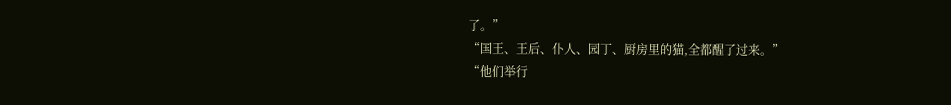了。”
“国王、王后、仆人、园丁、厨房里的猫,全都醒了过来。”
“他们举行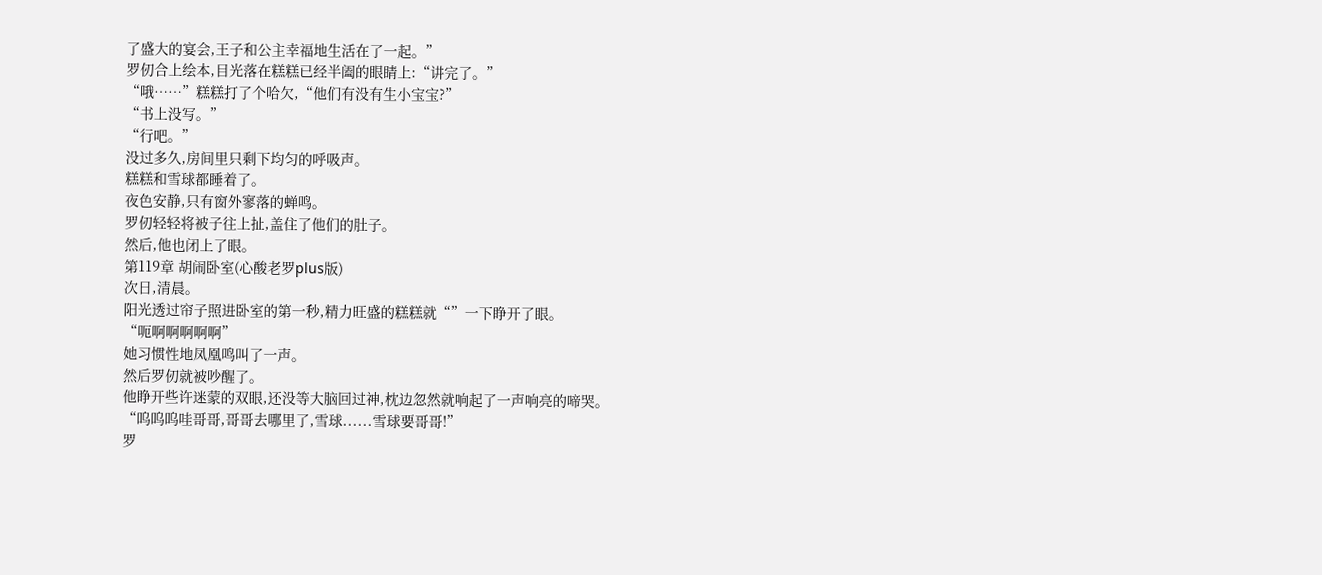了盛大的宴会,王子和公主幸福地生活在了一起。”
罗仞合上绘本,目光落在糕糕已经半阖的眼睛上:“讲完了。”
“哦……”糕糕打了个哈欠,“他们有没有生小宝宝?”
“书上没写。”
“行吧。”
没过多久,房间里只剩下均匀的呼吸声。
糕糕和雪球都睡着了。
夜色安静,只有窗外寥落的蝉鸣。
罗仞轻轻将被子往上扯,盖住了他们的肚子。
然后,他也闭上了眼。
第119章 胡闹卧室(心酸老罗plus版)
次日,清晨。
阳光透过帘子照进卧室的第一秒,精力旺盛的糕糕就“”一下睁开了眼。
“呃啊啊啊啊啊”
她习惯性地凤凰鸣叫了一声。
然后罗仞就被吵醒了。
他睁开些许迷蒙的双眼,还没等大脑回过神,枕边忽然就响起了一声响亮的啼哭。
“呜呜呜哇哥哥,哥哥去哪里了,雪球......雪球要哥哥!”
罗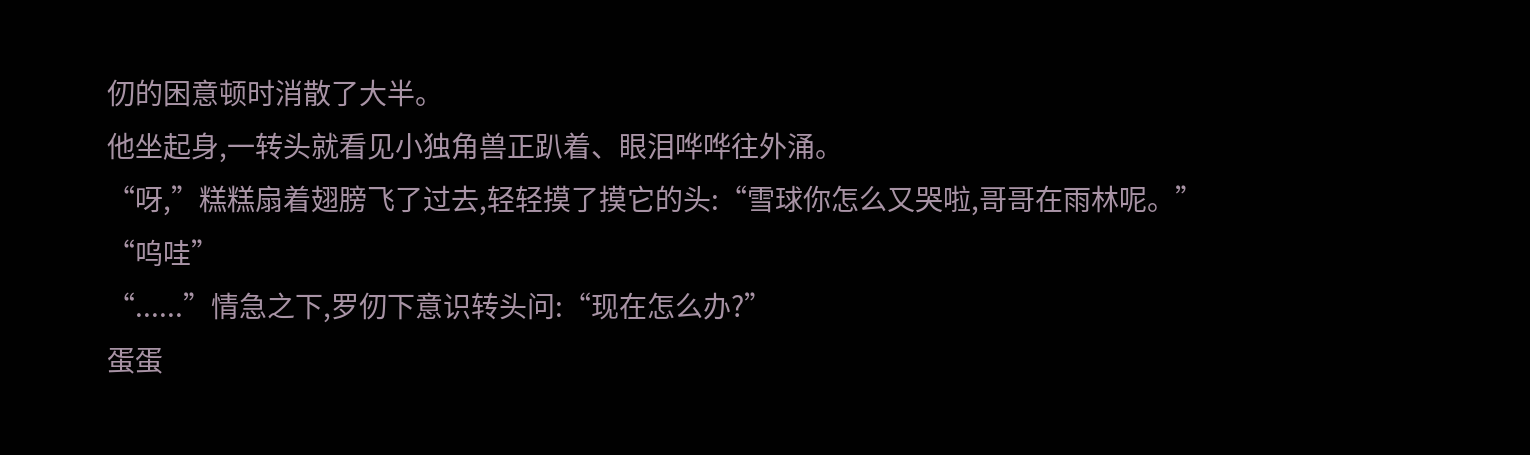仞的困意顿时消散了大半。
他坐起身,一转头就看见小独角兽正趴着、眼泪哗哗往外涌。
“呀,”糕糕扇着翅膀飞了过去,轻轻摸了摸它的头:“雪球你怎么又哭啦,哥哥在雨林呢。”
“呜哇”
“......”情急之下,罗仞下意识转头问:“现在怎么办?”
蛋蛋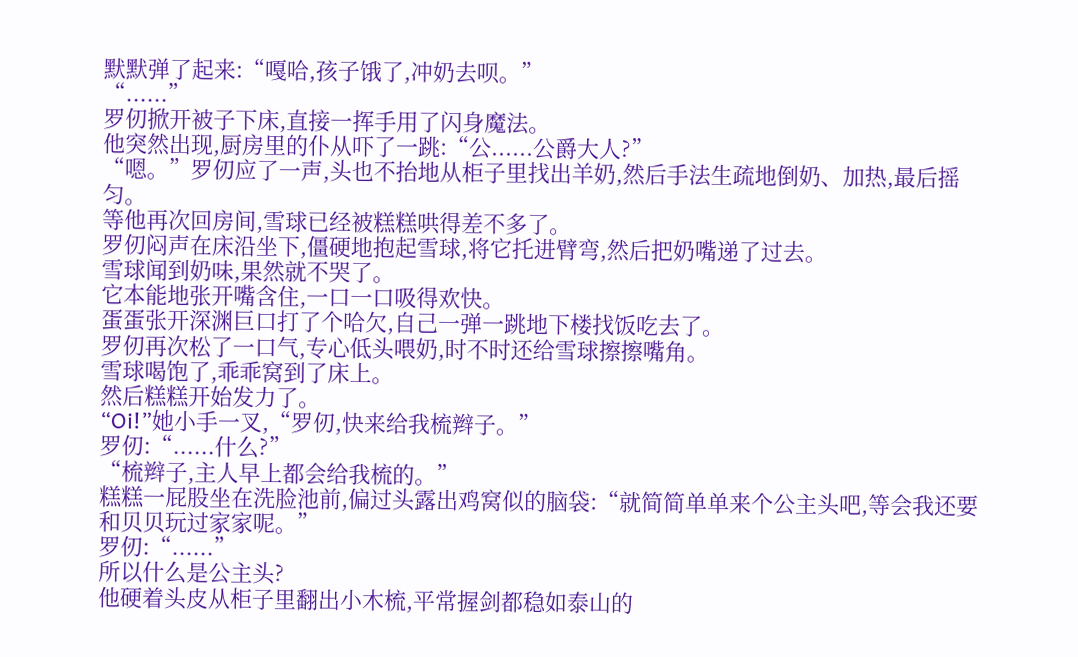默默弹了起来:“嘎哈,孩子饿了,冲奶去呗。”
“......”
罗仞掀开被子下床,直接一挥手用了闪身魔法。
他突然出现,厨房里的仆从吓了一跳:“公......公爵大人?”
“嗯。”罗仞应了一声,头也不抬地从柜子里找出羊奶,然后手法生疏地倒奶、加热,最后摇匀。
等他再次回房间,雪球已经被糕糕哄得差不多了。
罗仞闷声在床沿坐下,僵硬地抱起雪球,将它托进臂弯,然后把奶嘴递了过去。
雪球闻到奶味,果然就不哭了。
它本能地张开嘴含住,一口一口吸得欢快。
蛋蛋张开深渊巨口打了个哈欠,自己一弹一跳地下楼找饭吃去了。
罗仞再次松了一口气,专心低头喂奶,时不时还给雪球擦擦嘴角。
雪球喝饱了,乖乖窝到了床上。
然后糕糕开始发力了。
“Oi!”她小手一叉,“罗仞,快来给我梳辫子。”
罗仞:“......什么?”
“梳辫子,主人早上都会给我梳的。”
糕糕一屁股坐在洗脸池前,偏过头露出鸡窝似的脑袋:“就简简单单来个公主头吧,等会我还要和贝贝玩过家家呢。”
罗仞:“......”
所以什么是公主头?
他硬着头皮从柜子里翻出小木梳,平常握剑都稳如泰山的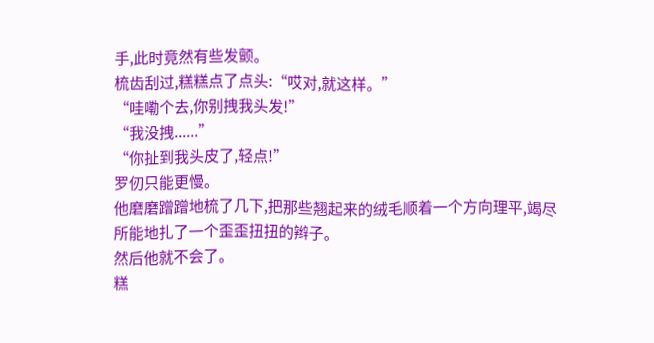手,此时竟然有些发颤。
梳齿刮过,糕糕点了点头:“哎对,就这样。”
“哇嘞个去,你别拽我头发!”
“我没拽......”
“你扯到我头皮了,轻点!”
罗仞只能更慢。
他磨磨蹭蹭地梳了几下,把那些翘起来的绒毛顺着一个方向理平,竭尽所能地扎了一个歪歪扭扭的辫子。
然后他就不会了。
糕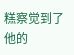糕察觉到了他的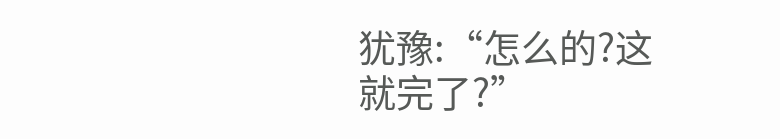犹豫:“怎么的?这就完了?”